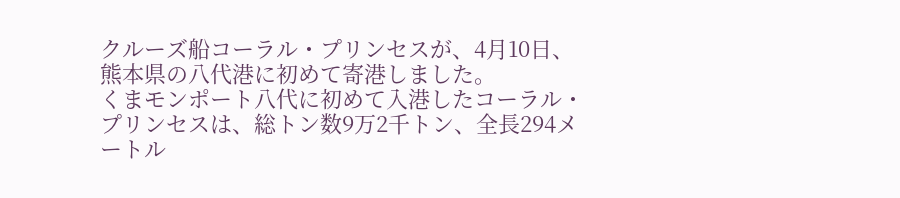クルーズ船コーラル・プリンセスが、4月10日、熊本県の八代港に初めて寄港しました。
くまモンポート八代に初めて入港したコーラル・プリンセスは、総トン数9万2千トン、全長294メートル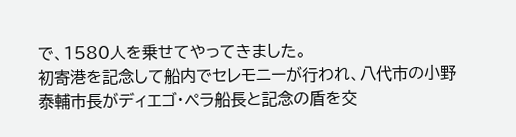で、1580人を乗せてやってきました。
初寄港を記念して船内でセレモニーが行われ、八代市の小野泰輔市長がディエゴ・ペラ船長と記念の盾を交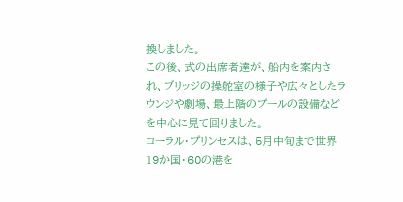換しました。
この後、式の出席者達が、船内を案内され、ブリッジの操舵室の様子や広々としたラウンジや劇場、最上階のプールの設備などを中心に見て回りました。
コーラル・プリンセスは、5月中旬まで世界19か国・60の港を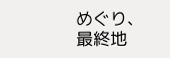めぐり、最終地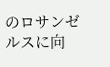のロサンゼルスに向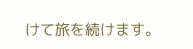けて旅を続けます。